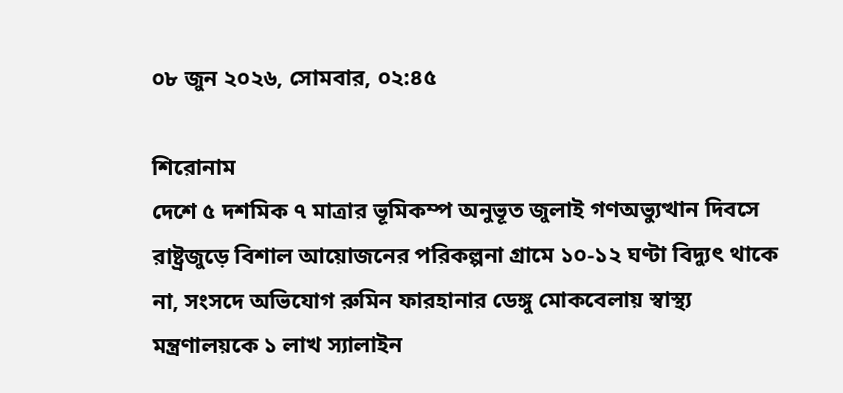০৮ জুন ২০২৬, সোমবার, ০২:৪৫

শিরোনাম
দেশে ৫ দশমিক ৭ মাত্রার ভূমিকম্প অনুভূত জুলাই গণঅভ্যুত্থান দিবসে রাষ্ট্রজুড়ে বিশাল আয়োজনের পরিকল্পনা গ্রামে ১০-১২ ঘণ্টা বিদ্যুৎ থাকে না, সংসদে অভিযোগ রুমিন ফারহানার ডেঙ্গু মোকবেলায় স্বাস্থ্য মন্ত্রণালয়কে ১ লাখ স্যালাইন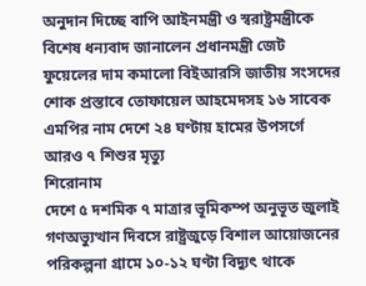অনুদান দিচ্ছে বাপি আইনমন্ত্রী ও স্বরাষ্ট্রমন্ত্রীকে বিশেষ ধন্যবাদ জানালেন প্রধানমন্ত্রী জেট ফুয়েলের দাম কমালো বিইআরসি জাতীয় সংসদের শোক প্রস্তাবে তোফায়েল আহমেদসহ ১৬ সাবেক এমপির নাম দেশে ২৪ ঘণ্টায় হামের উপসর্গে আরও ৭ শিশুর মৃত্যু
শিরোনাম
দেশে ৫ দশমিক ৭ মাত্রার ভূমিকম্প অনুভূত জুলাই গণঅভ্যুত্থান দিবসে রাষ্ট্রজুড়ে বিশাল আয়োজনের পরিকল্পনা গ্রামে ১০-১২ ঘণ্টা বিদ্যুৎ থাকে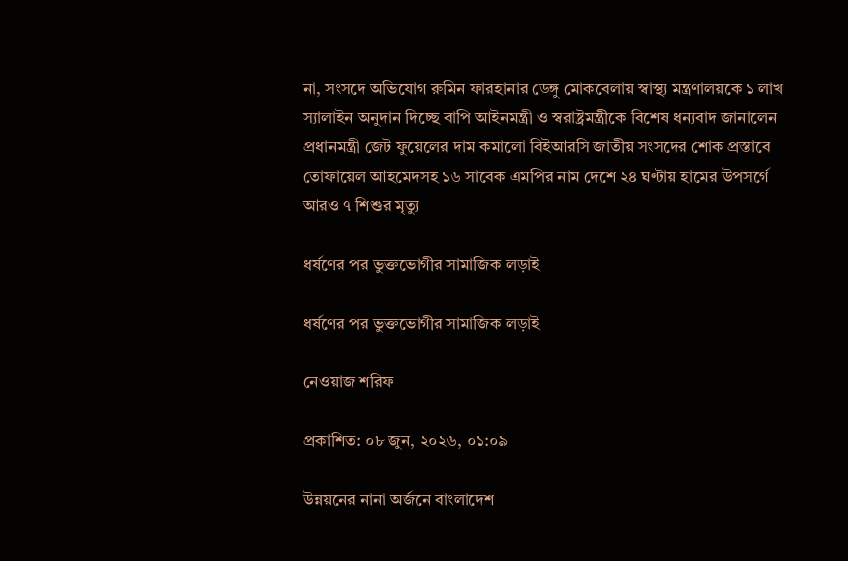না, সংসদে অভিযোগ রুমিন ফারহানার ডেঙ্গু মোকবেলায় স্বাস্থ্য মন্ত্রণালয়কে ১ লাখ স্যালাইন অনুদান দিচ্ছে বাপি আইনমন্ত্রী ও স্বরাষ্ট্রমন্ত্রীকে বিশেষ ধন্যবাদ জানালেন প্রধানমন্ত্রী জেট ফুয়েলের দাম কমালো বিইআরসি জাতীয় সংসদের শোক প্রস্তাবে তোফায়েল আহমেদসহ ১৬ সাবেক এমপির নাম দেশে ২৪ ঘণ্টায় হামের উপসর্গে আরও ৭ শিশুর মৃত্যু

ধর্ষণের পর ভুক্তভোগীর সামাজিক লড়াই

ধর্ষণের পর ভুক্তভোগীর সামাজিক লড়াই

নেওয়াজ শরিফ

প্রকাশিত: ০৮ জুন, ২০২৬, ০১:০৯

উন্নয়নের নানা অর্জনে বাংলাদেশ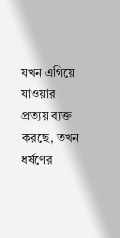যখন এগিয়ে যাওয়ার প্রত্যয় ব্যক্ত করছে, তখন ধর্ষণের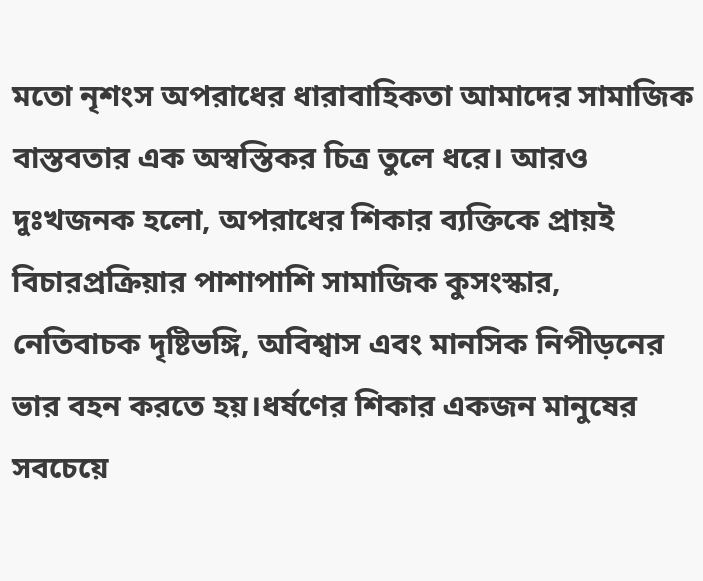মতো নৃশংস অপরাধের ধারাবাহিকতা আমাদের সামাজিক বাস্তবতার এক অস্বস্তিকর চিত্র তুলে ধরে। আরও দুঃখজনক হলো, অপরাধের শিকার ব্যক্তিকে প্রায়ই বিচারপ্রক্রিয়ার পাশাপাশি সামাজিক কুসংস্কার, নেতিবাচক দৃষ্টিভঙ্গি, অবিশ্বাস এবং মানসিক নিপীড়নের ভার বহন করতে হয়।ধর্ষণের শিকার একজন মানুষের সবচেয়ে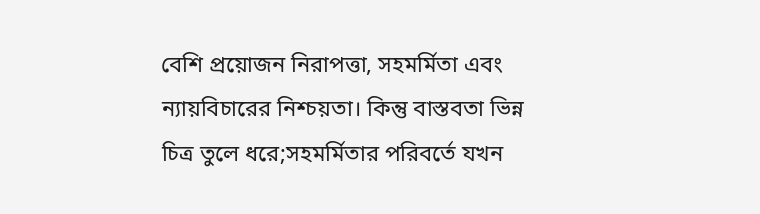বেশি প্রয়োজন নিরাপত্তা, সহমর্মিতা এবং ন্যায়বিচারের নিশ্চয়তা। কিন্তু বাস্তবতা ভিন্ন চিত্র তুলে ধরে;সহমর্মিতার পরিবর্তে যখন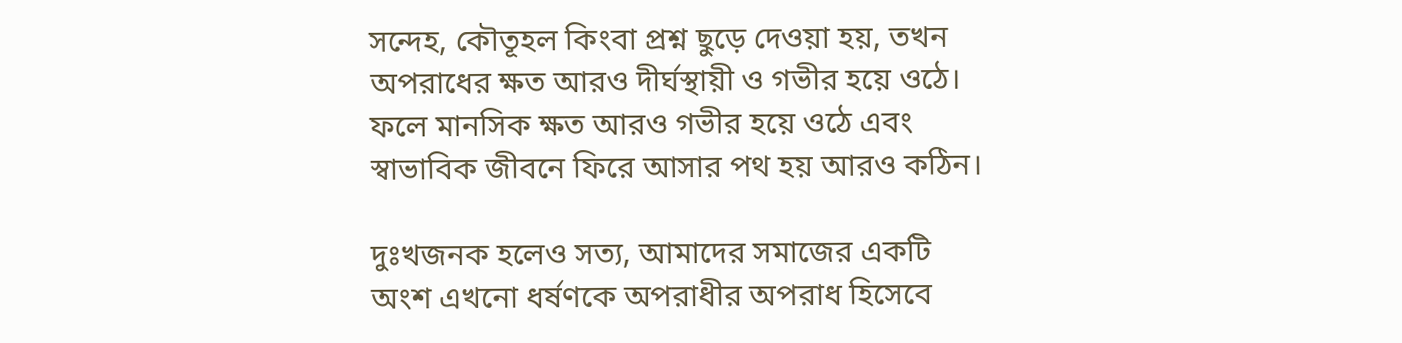সন্দেহ, কৌতূহল কিংবা প্রশ্ন ছুড়ে দেওয়া হয়, তখন অপরাধের ক্ষত আরও দীর্ঘস্থায়ী ও গভীর হয়ে ওঠে। ফলে মানসিক ক্ষত আরও গভীর হয়ে ওঠে এবং স্বাভাবিক জীবনে ফিরে আসার পথ হয় আরও কঠিন।

দুঃখজনক হলেও সত্য, আমাদের সমাজের একটি অংশ এখনো ধর্ষণকে অপরাধীর অপরাধ হিসেবে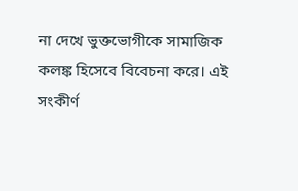না দেখে ভুক্তভোগীকে সামাজিক কলঙ্ক হিসেবে বিবেচনা করে। এই সংকীর্ণ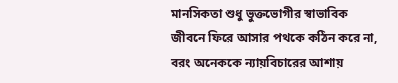মানসিকতা শুধু ভুক্তভোগীর স্বাভাবিক জীবনে ফিরে আসার পথকে কঠিন করে না, বরং অনেককে ন্যায়বিচারের আশায়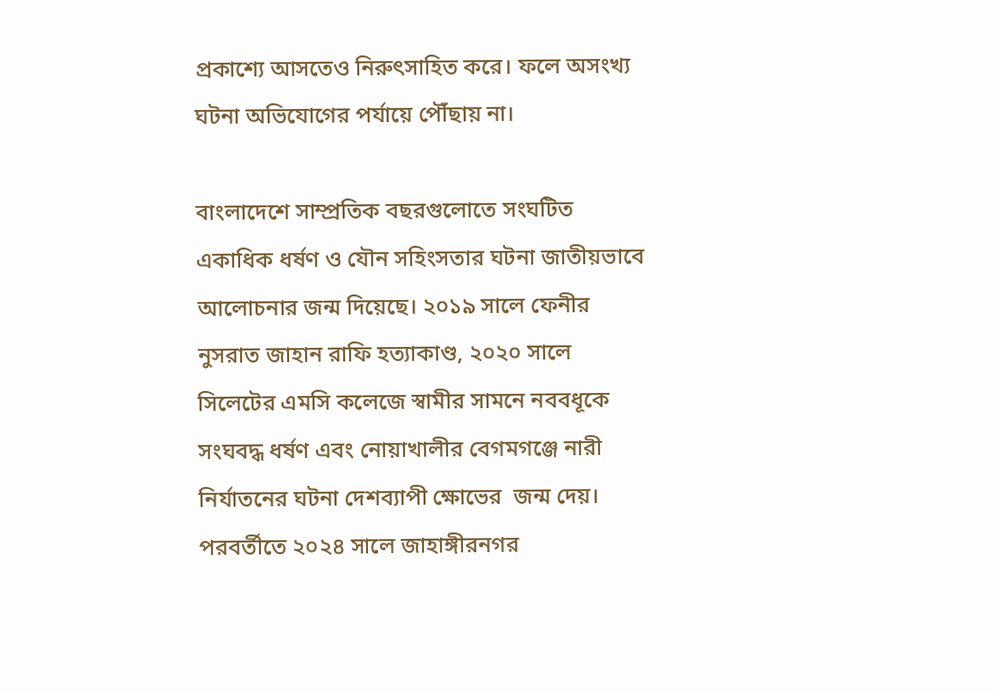প্রকাশ্যে আসতেও নিরুৎসাহিত করে। ফলে অসংখ্য ঘটনা অভিযোগের পর্যায়ে পৌঁছায় না।

বাংলাদেশে সাম্প্রতিক বছরগুলোতে সংঘটিত একাধিক ধর্ষণ ও যৌন সহিংসতার ঘটনা জাতীয়ভাবে আলোচনার জন্ম দিয়েছে। ২০১৯ সালে ফেনীর নুসরাত জাহান রাফি হত্যাকাণ্ড, ২০২০ সালে সিলেটের এমসি কলেজে স্বামীর সামনে নববধূকে সংঘবদ্ধ ধর্ষণ এবং নোয়াখালীর বেগমগঞ্জে নারী নির্যাতনের ঘটনা দেশব্যাপী ক্ষোভের  জন্ম দেয়। পরবর্তীতে ২০২৪ সালে জাহাঙ্গীরনগর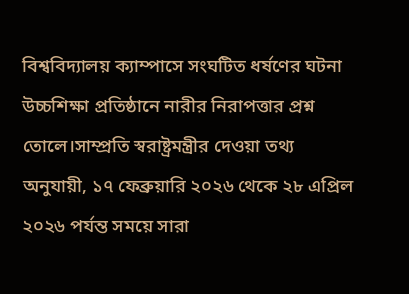বিশ্ববিদ্যালয় ক্যাম্পাসে সংঘটিত ধর্ষণের ঘটনা উচ্চশিক্ষা প্রতিষ্ঠানে নারীর নিরাপত্তার প্রশ্ন তোলে।সাম্প্রতি স্বরাষ্ট্রমন্ত্রীর দেওয়া তথ্য অনুযায়ী, ১৭ ফেব্রুয়ারি ২০২৬ থেকে ২৮ এপ্রিল ২০২৬ পর্যন্ত সময়ে সারা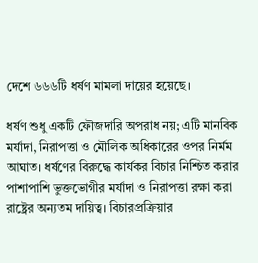দেশে ৬৬৬টি ধর্ষণ মামলা দায়ের হয়েছে।

ধর্ষণ শুধু একটি ফৌজদারি অপরাধ নয়; এটি মানবিক মর্যাদা, নিরাপত্তা ও মৌলিক অধিকারের ওপর নির্মম আঘাত। ধর্ষণের বিরুদ্ধে কার্যকর বিচার নিশ্চিত করার পাশাপাশি ভুক্তভোগীর মর্যাদা ও নিরাপত্তা রক্ষা করা রাষ্ট্রের অন্যতম দায়িত্ব। বিচারপ্রক্রিয়ার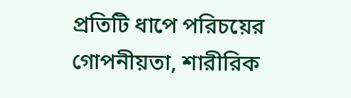প্রতিটি ধাপে পরিচয়ের গোপনীয়তা, শারীরিক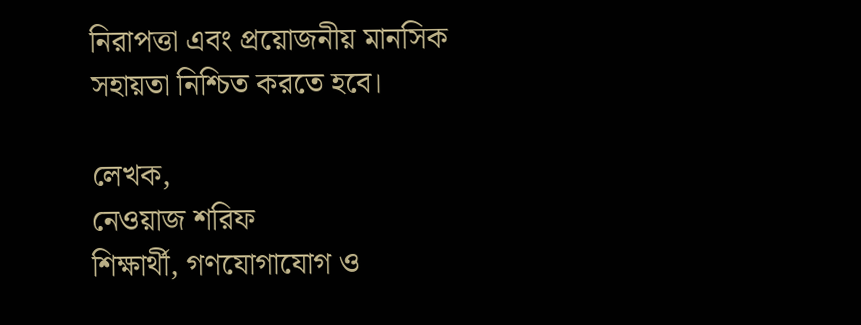নিরাপত্তা এবং প্রয়োজনীয় মানসিক সহায়তা নিশ্চিত করতে হবে।

লেখক,
নেওয়াজ শরিফ
শিক্ষার্থী, গণযোগাযোগ ও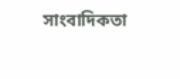সাংবাদিকতা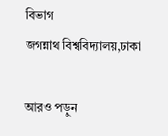বিভাগ
জগন্নাথ বিশ্ববিদ্যালয়,ঢাকা

আরও পড়ুন